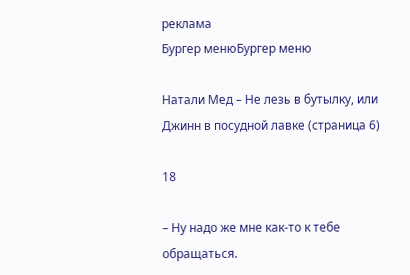реклама
Бургер менюБургер меню

Натали Мед – Не лезь в бутылку, или Джинн в посудной лавке (страница 6)

18

– Ну надо же мне как-то к тебе обращаться.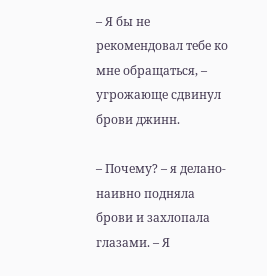– Я бы не рекомендовал тебе ко мне обращаться, – угрожающе сдвинул брови джинн.

– Почему? – я делано-наивно подняла брови и захлопала глазами. – Я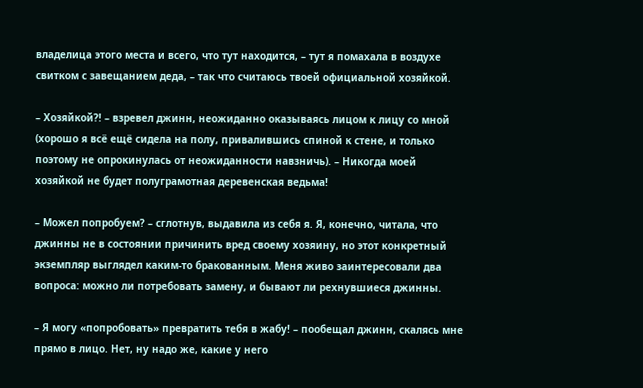владелица этого места и всего, что тут находится, – тут я помахала в воздухе свитком с завещанием деда, – так что считаюсь твоей официальной хозяйкой.

– Хозяйкой?! – взревел джинн, неожиданно оказываясь лицом к лицу со мной (хорошо я всё ещё сидела на полу, привалившись спиной к стене, и только поэтому не опрокинулась от неожиданности навзничь). – Никогда моей хозяйкой не будет полуграмотная деревенская ведьма!

– Можел попробуем? – сглотнув, выдавила из себя я. Я, конечно, читала, что джинны не в состоянии причинить вред своему хозяину, но этот конкретный экземпляр выглядел каким-то бракованным. Меня живо заинтересовали два вопроса: можно ли потребовать замену, и бывают ли рехнувшиеся джинны.

– Я могу «попробовать» превратить тебя в жабу! – пообещал джинн, скалясь мне прямо в лицо. Нет, ну надо же, какие у него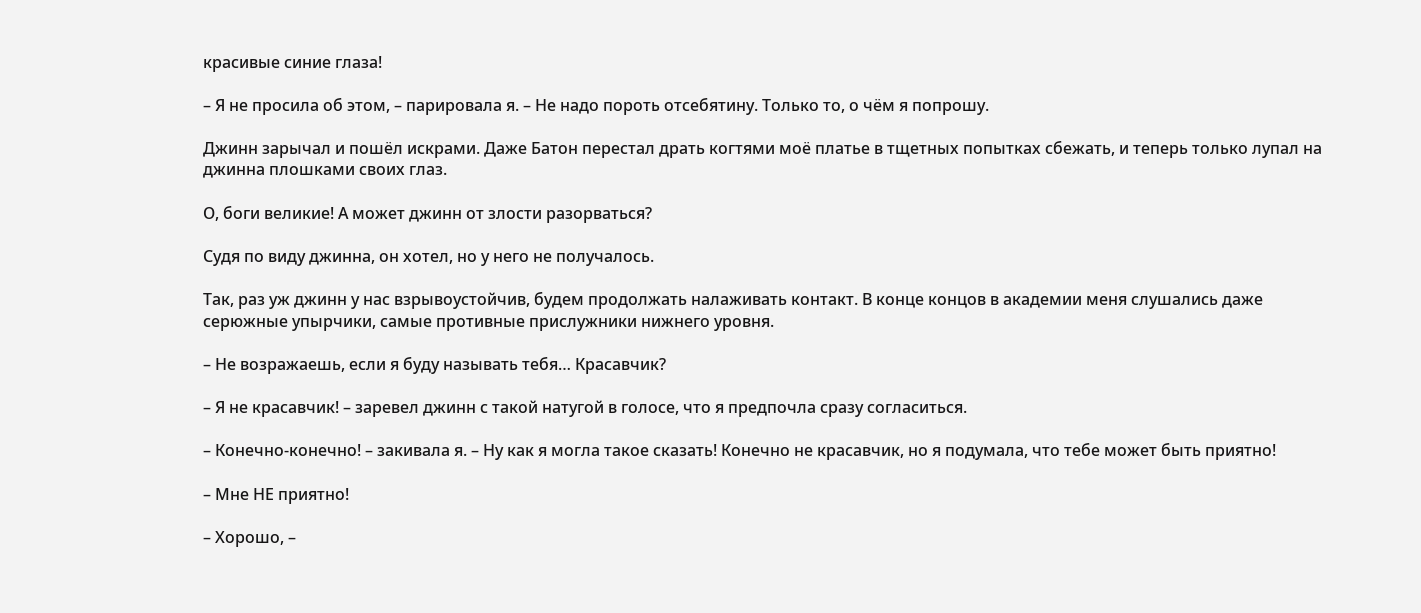красивые синие глаза!

– Я не просила об этом, – парировала я. – Не надо пороть отсебятину. Только то, о чём я попрошу.

Джинн зарычал и пошёл искрами. Даже Батон перестал драть когтями моё платье в тщетных попытках сбежать, и теперь только лупал на джинна плошками своих глаз.

О, боги великие! А может джинн от злости разорваться?

Судя по виду джинна, он хотел, но у него не получалось.

Так, раз уж джинн у нас взрывоустойчив, будем продолжать налаживать контакт. В конце концов в академии меня слушались даже серюжные упырчики, самые противные прислужники нижнего уровня.

– Не возражаешь, если я буду называть тебя… Красавчик?

– Я не красавчик! – заревел джинн с такой натугой в голосе, что я предпочла сразу согласиться.

– Конечно-конечно! – закивала я. – Ну как я могла такое сказать! Конечно не красавчик, но я подумала, что тебе может быть приятно!

– Мне НЕ приятно!

– Хорошо, –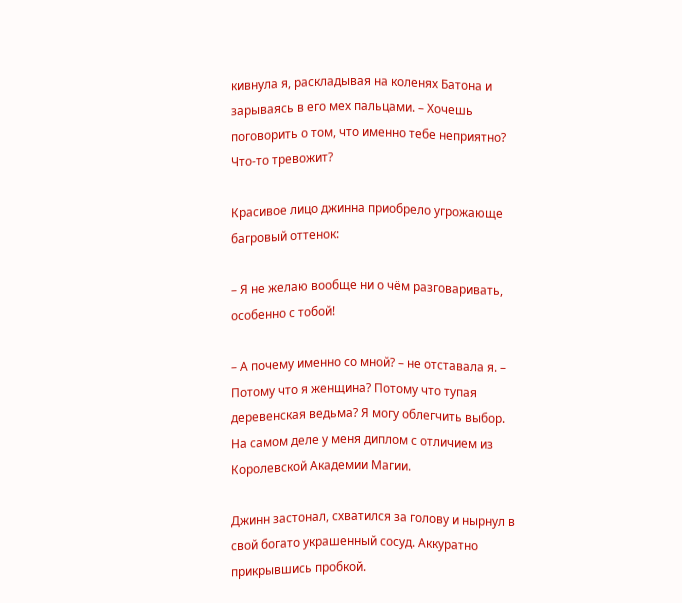кивнула я, раскладывая на коленях Батона и зарываясь в его мех пальцами. – Хочешь поговорить о том, что именно тебе неприятно? Что-то тревожит?

Красивое лицо джинна приобрело угрожающе багровый оттенок:

– Я не желаю вообще ни о чём разговаривать, особенно с тобой!

– А почему именно со мной? – не отставала я. – Потому что я женщина? Потому что тупая деревенская ведьма? Я могу облегчить выбор. На самом деле у меня диплом с отличием из Королевской Академии Магии.

Джинн застонал, схватился за голову и нырнул в свой богато украшенный сосуд. Аккуратно прикрывшись пробкой.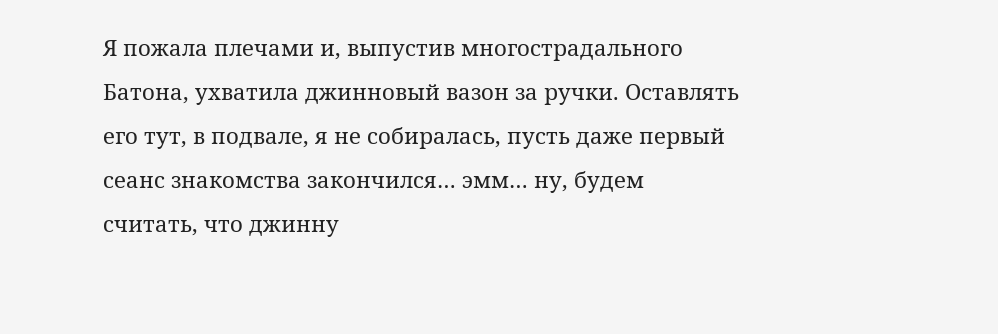Я пожала плечами и, выпустив многострадального Батона, ухватила джинновый вазон за ручки. Оставлять его тут, в подвале, я не собиралась, пусть даже первый сеанс знакомства закончился… эмм… ну, будем считать, что джинну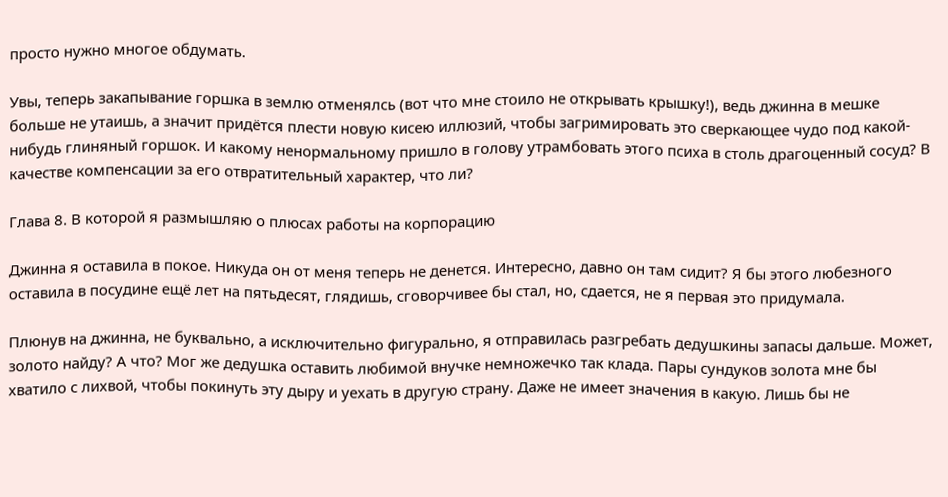просто нужно многое обдумать.

Увы, теперь закапывание горшка в землю отменялсь (вот что мне стоило не открывать крышку!), ведь джинна в мешке больше не утаишь, а значит придётся плести новую кисею иллюзий, чтобы загримировать это сверкающее чудо под какой-нибудь глиняный горшок. И какому ненормальному пришло в голову утрамбовать этого психа в столь драгоценный сосуд? В качестве компенсации за его отвратительный характер, что ли?

Глава 8. В которой я размышляю о плюсах работы на корпорацию

Джинна я оставила в покое. Никуда он от меня теперь не денется. Интересно, давно он там сидит? Я бы этого любезного оставила в посудине ещё лет на пятьдесят, глядишь, сговорчивее бы стал, но, сдается, не я первая это придумала.

Плюнув на джинна, не буквально, а исключительно фигурально, я отправилась разгребать дедушкины запасы дальше. Может, золото найду? А что? Мог же дедушка оставить любимой внучке немножечко так клада. Пары сундуков золота мне бы хватило с лихвой, чтобы покинуть эту дыру и уехать в другую страну. Даже не имеет значения в какую. Лишь бы не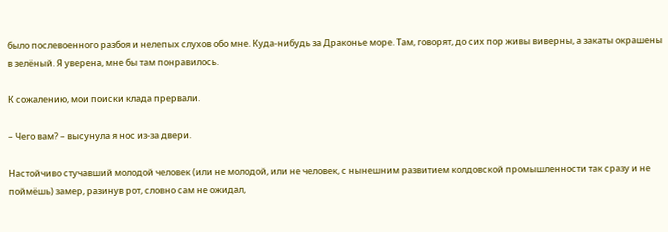было послевоенного разбоя и нелепых слухов обо мне. Куда-нибудь за Драконье море. Там, говорят, до сих пор живы виверны, а закаты окрашены в зелёный. Я уверена, мне бы там понравилось.

К сожалению, мои поиски клада прервали.

– Чего вам? – высунула я нос из-за двери.

Настойчиво стучавший молодой человек (или не молодой, или не человек, с нынешним развитием колдовской промышленности так сразу и не поймёшь) замер, разинув рот, словно сам не ожидал,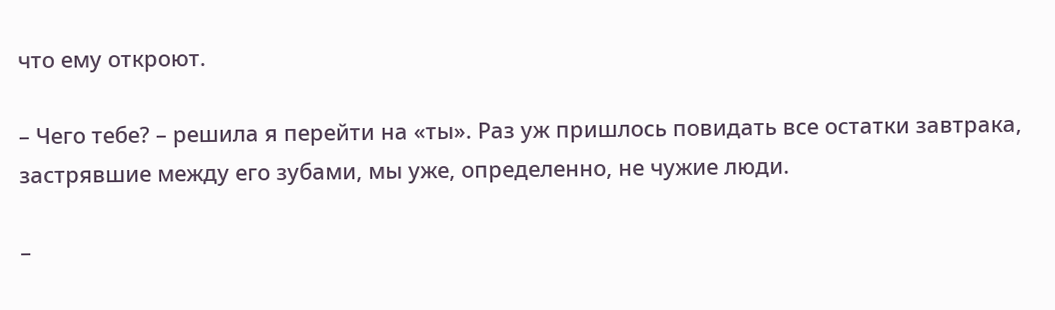что ему откроют.

– Чего тебе? – решила я перейти на «ты». Раз уж пришлось повидать все остатки завтрака, застрявшие между его зубами, мы уже, определенно, не чужие люди.

–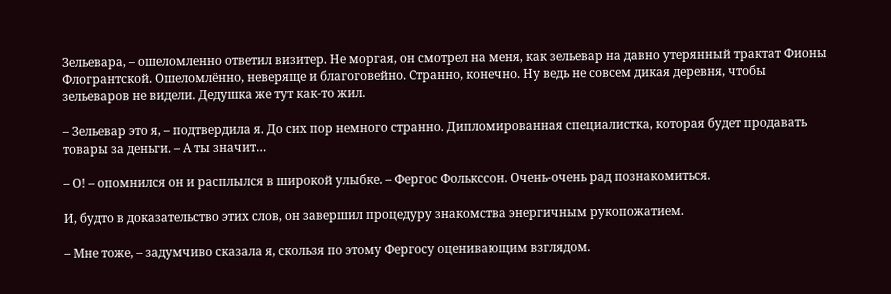Зельевара, – ошеломленно ответил визитер. Не моргая, он смотрел на меня, как зельевар на давно утерянный трактат Фионы Флогрантской. Ошеломлённо, неверяще и благоговейно. Странно, конечно. Ну ведь не совсем дикая деревня, чтобы зельеваров не видели. Дедушка же тут как-то жил.

– Зельевар это я, – подтвердила я. До сих пор немного странно. Дипломированная специалистка, которая будет продавать товары за деньги. – А ты значит…

– О! – опомнился он и расплылся в широкой улыбке. – Фергос Фолькссон. Очень-очень рад познакомиться.

И, будто в доказательство этих слов, он завершил процедуру знакомства энергичным рукопожатием.

– Мне тоже, – задумчиво сказала я, скользя по этому Фергосу оценивающим взглядом.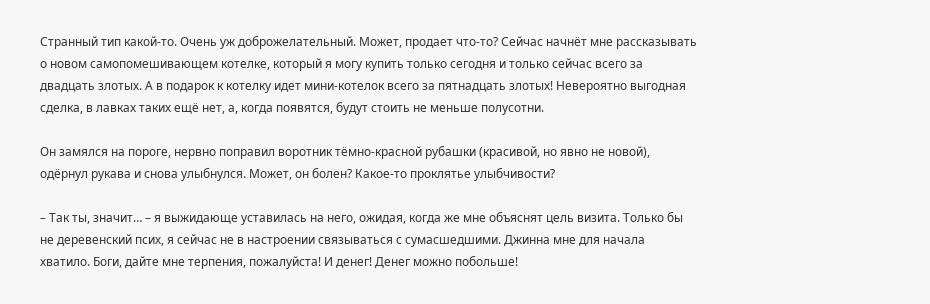Странный тип какой-то. Очень уж доброжелательный. Может, продает что-то? Сейчас начнёт мне рассказывать о новом самопомешивающем котелке, который я могу купить только сегодня и только сейчас всего за двадцать злотых. А в подарок к котелку идет мини-котелок всего за пятнадцать злотых! Невероятно выгодная сделка, в лавках таких ещё нет, а, когда появятся, будут стоить не меньше полусотни.

Он замялся на пороге, нервно поправил воротник тёмно-красной рубашки (красивой, но явно не новой), одёрнул рукава и снова улыбнулся. Может, он болен? Какое-то проклятье улыбчивости?

– Так ты, значит… – я выжидающе уставилась на него, ожидая, когда же мне объяснят цель визита. Только бы не деревенский псих, я сейчас не в настроении связываться с сумасшедшими. Джинна мне для начала хватило. Боги, дайте мне терпения, пожалуйста! И денег! Денег можно побольше!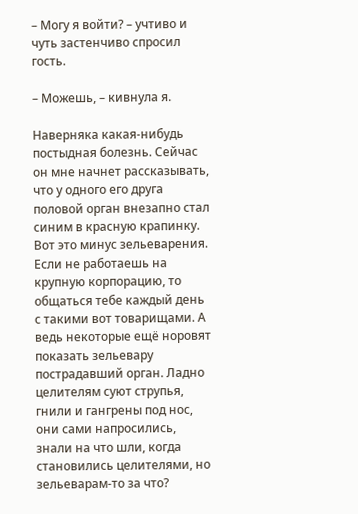– Могу я войти? – учтиво и чуть застенчиво спросил гость.

– Можешь, – кивнула я.

Наверняка какая-нибудь постыдная болезнь. Сейчас он мне начнет рассказывать, что у одного его друга половой орган внезапно стал синим в красную крапинку. Вот это минус зельеварения. Если не работаешь на крупную корпорацию, то общаться тебе каждый день с такими вот товарищами. А ведь некоторые ещё норовят показать зельевару пострадавший орган. Ладно целителям суют струпья, гнили и гангрены под нос, они сами напросились, знали на что шли, когда становились целителями, но зельеварам-то за что?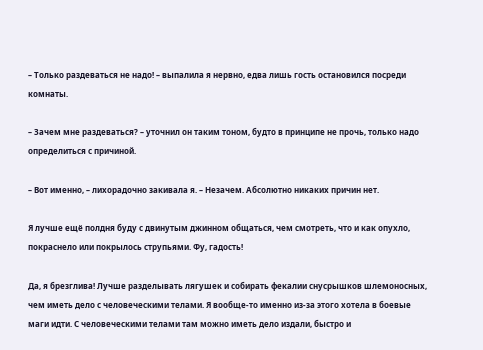– Только раздеваться не надо! – выпалила я нервно, едва лишь гость остановился посреди комнаты.

– Зачем мне раздеваться? – уточнил он таким тоном, будто в принципе не прочь, только надо определиться с причиной.

– Вот именно, – лихорадочно закивала я. – Незачем. Абсолютно никаких причин нет.

Я лучше ещё полдня буду с двинутым джинном общаться, чем смотреть, что и как опухло, покраснело или покрылось струпьями. Фу, гадость!

Да, я брезглива! Лучше разделывать лягушек и собирать фекалии снусрышков шлемоносных, чем иметь дело с человеческими телами. Я вообще-то именно из-за этого хотела в боевые маги идти. С человеческими телами там можно иметь дело издали, быстро и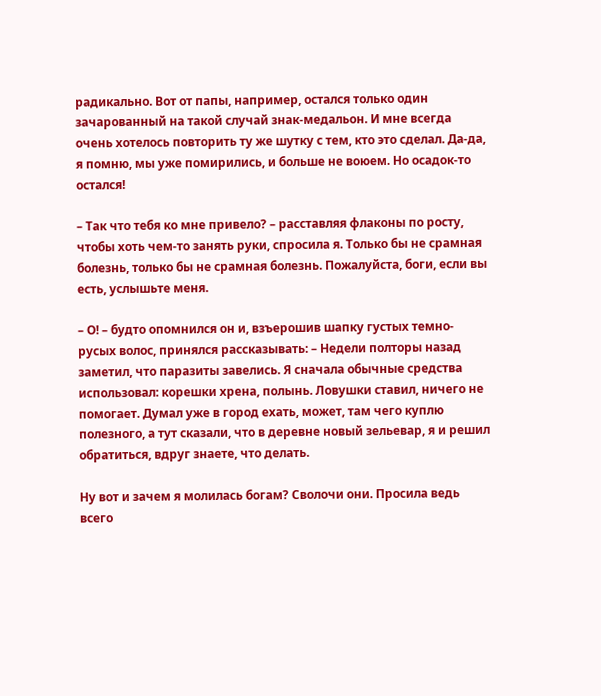радикально. Вот от папы, например, остался только один зачарованный на такой случай знак-медальон. И мне всегда очень хотелось повторить ту же шутку с тем, кто это сделал. Да-да, я помню, мы уже помирились, и больше не воюем. Но осадок-то остался!

– Так что тебя ко мне привело? – расставляя флаконы по росту, чтобы хоть чем-то занять руки, спросила я. Только бы не срамная болезнь, только бы не срамная болезнь. Пожалуйста, боги, если вы есть, услышьте меня.

– О! – будто опомнился он и, взъерошив шапку густых темно-русых волос, принялся рассказывать: – Недели полторы назад заметил, что паразиты завелись. Я сначала обычные средства использовал: корешки хрена, полынь. Ловушки ставил, ничего не помогает. Думал уже в город ехать, может, там чего куплю полезного, а тут сказали, что в деревне новый зельевар, я и решил обратиться, вдруг знаете, что делать.

Ну вот и зачем я молилась богам? Сволочи они. Просила ведь всего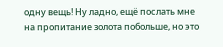одну вещь! Ну ладно, ещё послать мне на пропитание золота побольше, но это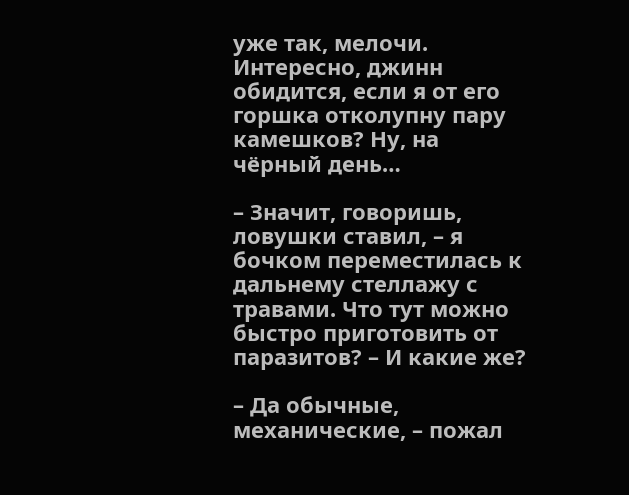уже так, мелочи. Интересно, джинн обидится, если я от его горшка отколупну пару камешков? Ну, на чёрный день…

– Значит, говоришь, ловушки ставил, – я бочком переместилась к дальнему стеллажу с травами. Что тут можно быстро приготовить от паразитов? – И какие же?

– Да обычные, механические, – пожал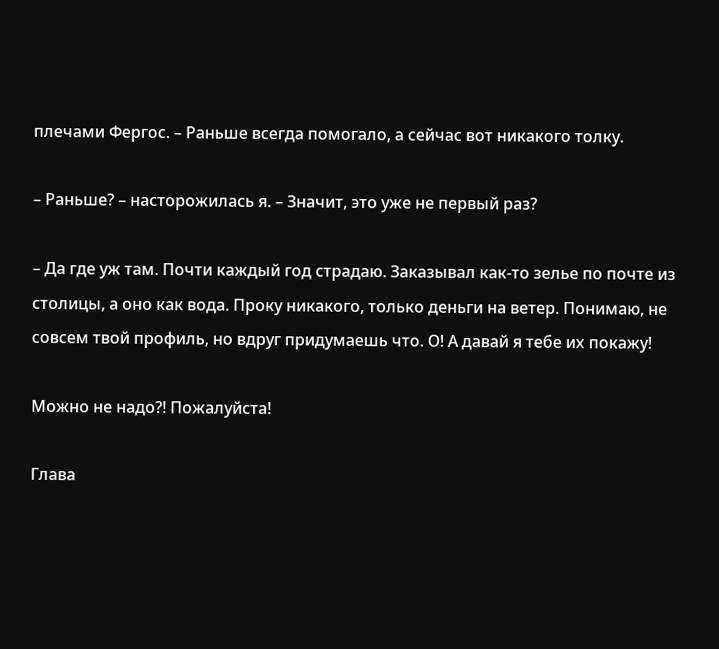плечами Фергос. – Раньше всегда помогало, а сейчас вот никакого толку.

– Раньше? – насторожилась я. – Значит, это уже не первый раз?

– Да где уж там. Почти каждый год страдаю. Заказывал как-то зелье по почте из столицы, а оно как вода. Проку никакого, только деньги на ветер. Понимаю, не совсем твой профиль, но вдруг придумаешь что. О! А давай я тебе их покажу!

Можно не надо?! Пожалуйста!

Глава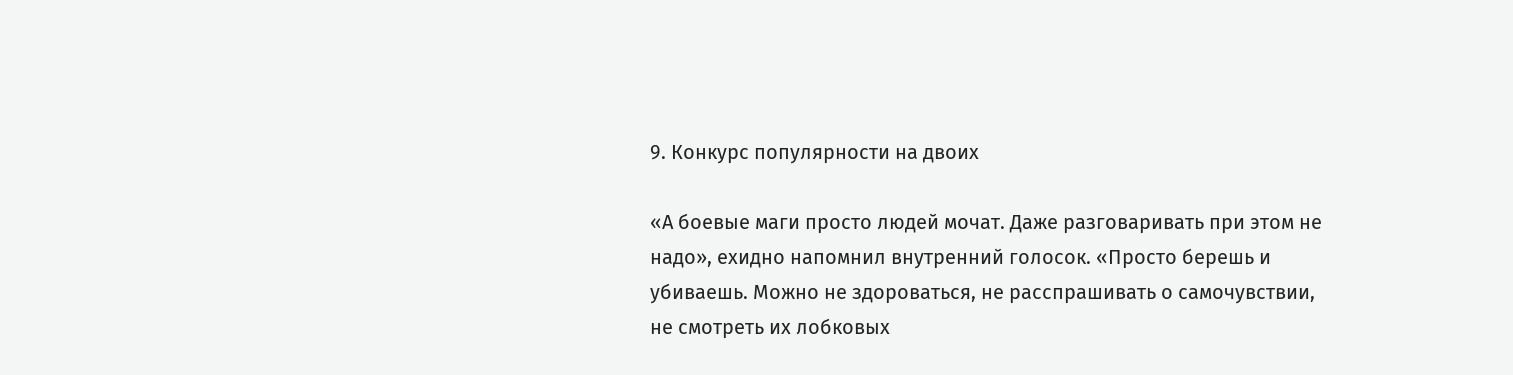9. Конкурс популярности на двоих

«А боевые маги просто людей мочат. Даже разговаривать при этом не надо», ехидно напомнил внутренний голосок. «Просто берешь и убиваешь. Можно не здороваться, не расспрашивать о самочувствии, не смотреть их лобковых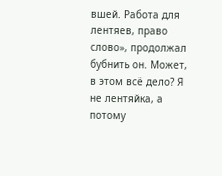вшей. Работа для лентяев, право слово», продолжал бубнить он. Может, в этом всё дело? Я не лентяйка, а потому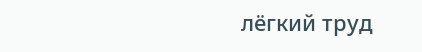лёгкий труд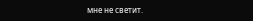мне не светит.